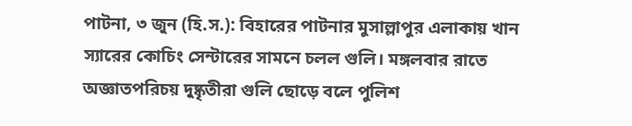পাটনা, ৩ জুন (হি.স.): বিহারের পাটনার মুসাল্লাপুর এলাকায় খান স্যারের কোচিং সেন্টারের সামনে চলল গুলি। মঙ্গলবার রাতে অজ্ঞাতপরিচয় দুষ্কৃতীরা গুলি ছোড়ে বলে পুলিশ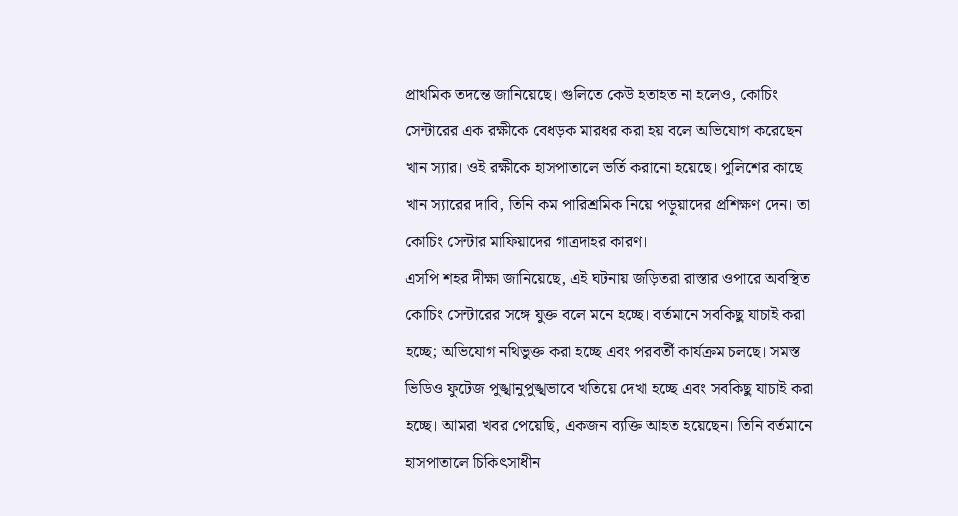প্রাথমিক তদন্তে জানিয়েছে। গুলিতে কেউ হতাহত না হলেও, কোচিং সেন্টারের এক রক্ষীকে বেধড়ক মারধর করা হয় বলে অভিযোগ করেছেন খান স্যার। ওই রক্ষীকে হাসপাতালে ভর্তি করানো হয়েছে। পুলিশের কাছে খান স্যারের দাবি, তিনি কম পারিশ্রমিক নিয়ে পড়ুয়াদের প্রশিক্ষণ দেন। তা কোচিং সেন্টার মাফিয়াদের গাত্রদাহর কারণ।
এসপি শহর দীক্ষা জানিয়েছে, এই ঘটনায় জড়িতরা রাস্তার ওপারে অবস্থিত কোচিং সেন্টারের সঙ্গে যুক্ত বলে মনে হচ্ছে। বর্তমানে সবকিছু যাচাই করা হচ্ছে; অভিযোগ নথিভুক্ত করা হচ্ছে এবং পরবর্তী কার্যক্রম চলছে। সমস্ত ভিডিও ফুটেজ পুঙ্খানুপুঙ্খভাবে খতিয়ে দেখা হচ্ছে এবং সবকিছু যাচাই করা হচ্ছে। আমরা খবর পেয়েছি, একজন ব্যক্তি আহত হয়েছেন। তিনি বর্তমানে হাসপাতালে চিকিৎসাধীন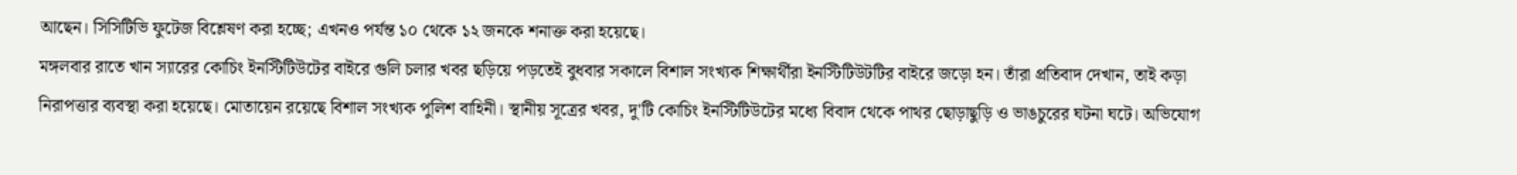আছেন। সিসিটিভি ফুটেজ বিশ্লেষণ করা হচ্ছে; এখনও পর্যন্ত ১০ থেকে ১২ জনকে শনাক্ত করা হয়েছে।
মঙ্গলবার রাতে খান স্যারের কোচিং ইনস্টিটিউটের বাইরে গুলি চলার খবর ছড়িয়ে পড়তেই বুধবার সকালে বিশাল সংখ্যক শিক্ষার্থীরা ইনস্টিটিউটটির বাইরে জড়ো হন। তাঁরা প্রতিবাদ দেখান, তাই কড়া নিরাপত্তার ব্যবস্থা করা হয়েছে। মোতায়েন রয়েছে বিশাল সংখ্যক পুলিশ বাহিনী। স্থানীয় সূত্রের খবর, দু'টি কোচিং ইনস্টিটিউটের মধ্যে বিবাদ থেকে পাথর ছোড়াছুড়ি ও ভাঙচুরের ঘটনা ঘটে। অভিযোগ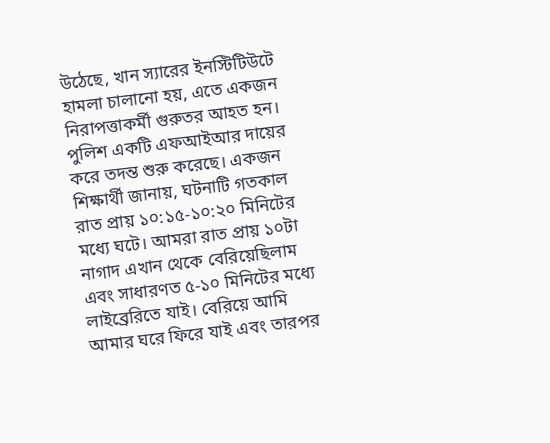উঠেছে, খান স্যারের ইনস্টিটিউটে হামলা চালানো হয়, এতে একজন নিরাপত্তাকর্মী গুরুতর আহত হন। পুলিশ একটি এফআইআর দায়ের করে তদন্ত শুরু করেছে। একজন শিক্ষার্থী জানায়, ঘটনাটি গতকাল রাত প্রায় ১০:১৫-১০:২০ মিনিটের মধ্যে ঘটে। আমরা রাত প্রায় ১০টা নাগাদ এখান থেকে বেরিয়েছিলাম এবং সাধারণত ৫-১০ মিনিটের মধ্যে লাইব্রেরিতে যাই। বেরিয়ে আমি আমার ঘরে ফিরে যাই এবং তারপর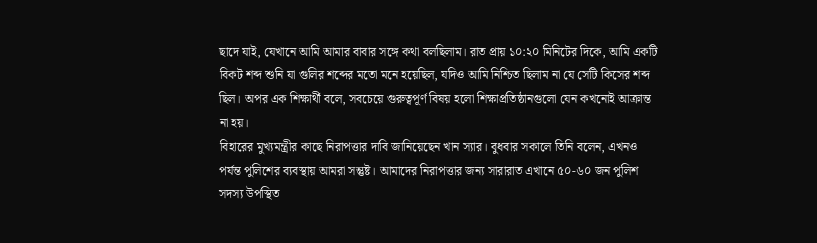ছাদে যাই, যেখানে আমি আমার বাবার সঙ্গে কথা বলছিলাম। রাত প্রায় ১০:২০ মিনিটের দিকে, আমি একটি বিকট শব্দ শুনি যা গুলির শব্দের মতো মনে হয়েছিল, যদিও আমি নিশ্চিত ছিলাম না যে সেটি কিসের শব্দ ছিল। অপর এক শিক্ষার্থী বলে, সবচেয়ে গুরুত্বপূর্ণ বিষয় হলো শিক্ষাপ্রতিষ্ঠানগুলো যেন কখনোই আক্রান্ত না হয়।
বিহারের মুখ্যমন্ত্রীর কাছে নিরাপত্তার দাবি জানিয়েছেন খান স্যার। বুধবার সকালে তিনি বলেন, এখনও পর্যন্ত পুলিশের ব্যবস্থায় আমরা সন্তুষ্ট। আমাদের নিরাপত্তার জন্য সারারাত এখানে ৫০-৬০ জন পুলিশ সদস্য উপস্থিত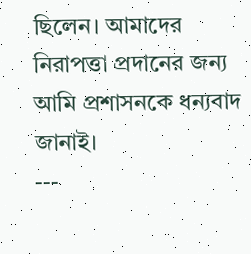ছিলেন। আমাদের নিরাপত্তা প্রদানের জন্য আমি প্রশাসনকে ধন্যবাদ জানাই।
---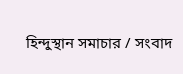হিন্দুস্থান সমাচার / সংবাদ